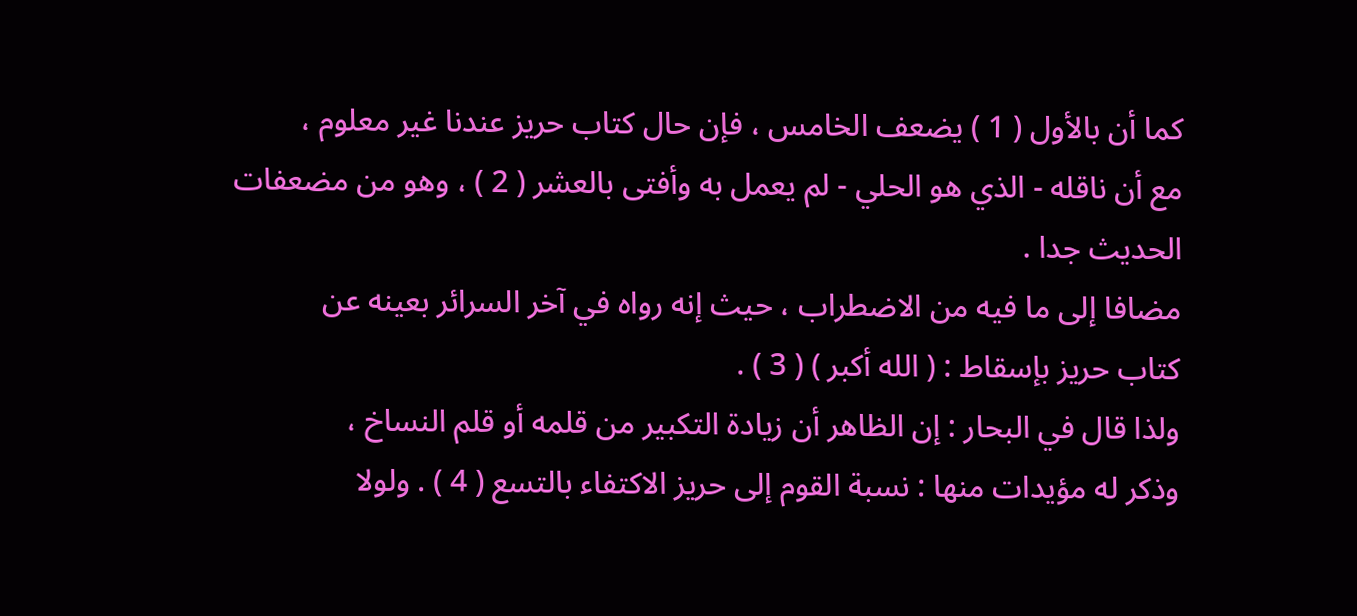كما أن بالأول ( 1 ) يضعف الخامس ، فإن حال كتاب حريز عندنا غير معلوم ،
مع أن ناقله - الذي هو الحلي - لم يعمل به وأفتى بالعشر ( 2 ) ، وهو من مضعفات
الحديث جدا .
مضافا إلى ما فيه من الاضطراب ، حيث إنه رواه في آخر السرائر بعينه عن
كتاب حريز بإسقاط : ( الله أكبر ) ( 3 ) .
ولذا قال في البحار : إن الظاهر أن زيادة التكبير من قلمه أو قلم النساخ ،
وذكر له مؤيدات منها : نسبة القوم إلى حريز الاكتفاء بالتسع ( 4 ) . ولولا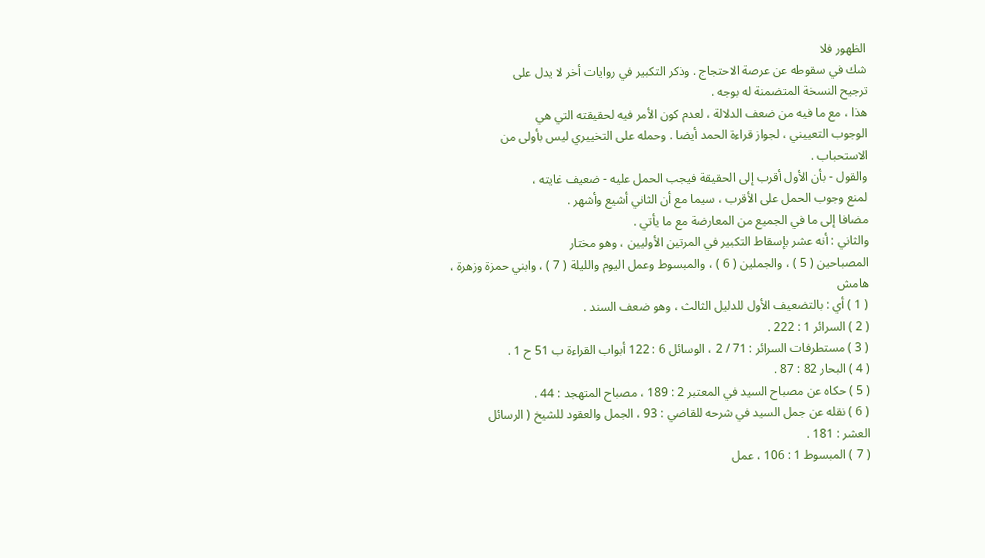الظهور فلا
شك في سقوطه عن عرصة الاحتجاج . وذكر التكبير في روايات أخر لا يدل على
ترجيح النسخة المتضمنة له بوجه .
هذا ، مع ما فيه من ضعف الدلالة ، لعدم كون الأمر فيه لحقيقته التي هي
الوجوب التعييني ، لجواز قراءة الحمد أيضا . وحمله على التخييري ليس بأولى من
الاستحباب .
والقول - بأن الأول أقرب إلى الحقيقة فيجب الحمل عليه - ضعيف غايته ،
لمنع وجوب الحمل على الأقرب ، سيما مع أن الثاني أشيع وأشهر .
مضافا إلى ما في الجميع من المعارضة مع ما يأتي .
والثاني : أنه عشر بإسقاط التكبير في المرتين الأوليين ، وهو مختار
المصباحين ( 5 ) ، والجملين ( 6 ) ، والمبسوط وعمل اليوم والليلة ( 7 ) ، وابني حمزة وزهرة ،
هامش
( 1 ) أي : بالتضعيف الأول للدليل الثالث ، وهو ضعف السند .
( 2 ) السرائر 1 : 222 .
( 3 ) مستطرفات السرائر : 71 / 2 ، الوسائل 6 : 122 أبواب القراءة ب 51 ح 1 .
( 4 ) البحار 82 : 87 .
( 5 ) حكاه عن مصباح السيد في المعتبر 2 : 189 ، مصباح المتهجد : 44 .
( 6 ) نقله عن جمل السيد في شرحه للقاضي : 93 ، الجمل والعقود للشيخ ( الرسائل
العشر : 181 .
( 7 ) المبسوط 1 : 106 ، عمل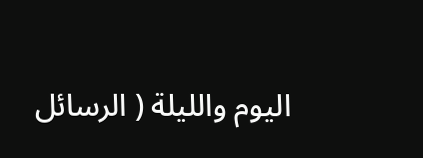اليوم والليلة ( الرسائل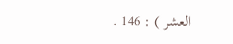العشر ) : 146 .